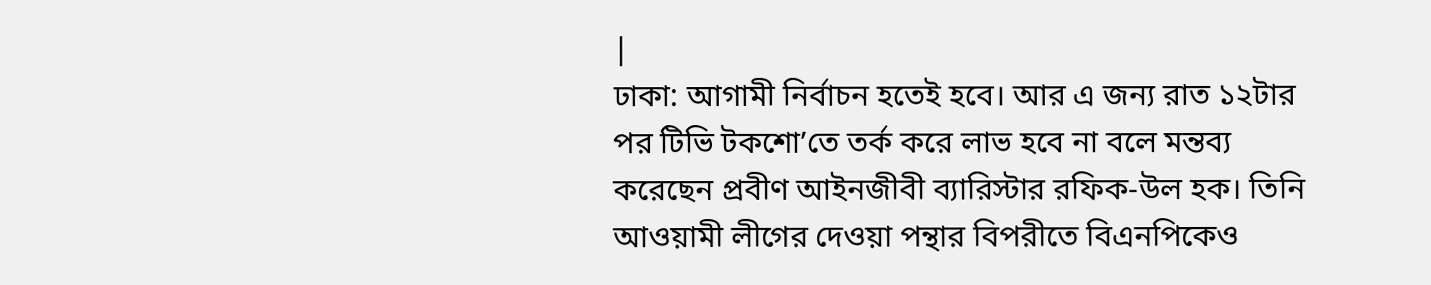|
ঢাকা: আগামী নির্বাচন হতেই হবে। আর এ জন্য রাত ১২টার পর টিভি টকশো’তে তর্ক করে লাভ হবে না বলে মন্তব্য করেছেন প্রবীণ আইনজীবী ব্যারিস্টার রফিক-উল হক। তিনি আওয়ামী লীগের দেওয়া পন্থার বিপরীতে বিএনপিকেও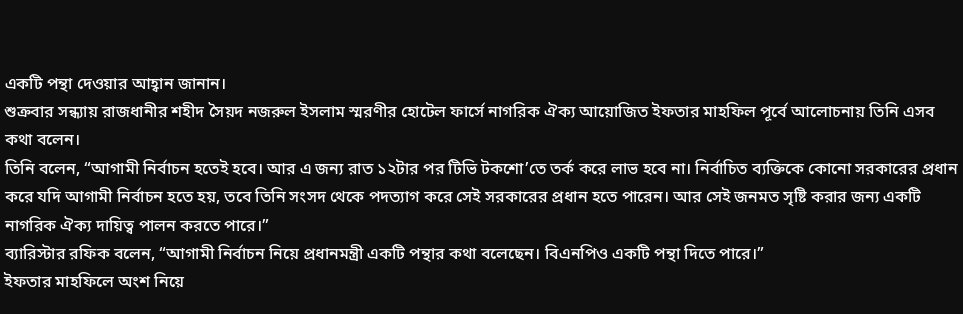একটি পন্থা দেওয়ার আহ্বান জানান।
শুক্রবার সন্ধ্যায় রাজধানীর শহীদ সৈয়দ নজরুল ইসলাম স্মরণীর হোটেল ফার্সে নাগরিক ঐক্য আয়োজিত ইফতার মাহফিল পূর্বে আলোচনায় তিনি এসব কথা বলেন।
তিনি বলেন, “আগামী নির্বাচন হতেই হবে। আর এ জন্য রাত ১২টার পর টিভি টকশো’তে তর্ক করে লাভ হবে না। নির্বাচিত ব্যক্তিকে কোনো সরকারের প্রধান করে যদি আগামী নির্বাচন হতে হয়, তবে তিনি সংসদ থেকে পদত্যাগ করে সেই সরকারের প্রধান হতে পারেন। আর সেই জনমত সৃষ্টি করার জন্য একটি নাগরিক ঐক্য দায়িত্ব পালন করতে পারে।”
ব্যারিস্টার রফিক বলেন, “আগামী নির্বাচন নিয়ে প্রধানমন্ত্রী একটি পন্থার কথা বলেছেন। বিএনপিও একটি পন্থা দিতে পারে।”
ইফতার মাহফিলে অংশ নিয়ে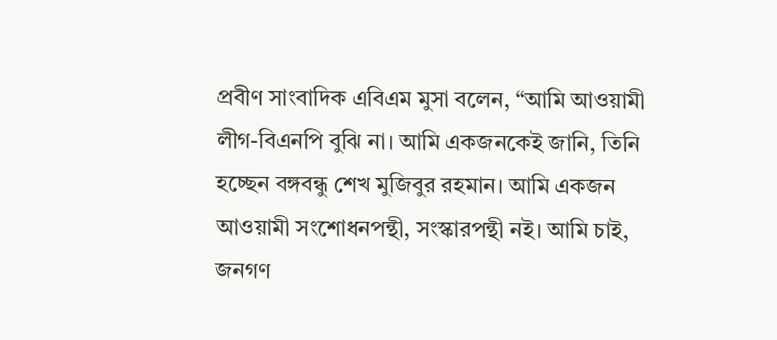প্রবীণ সাংবাদিক এবিএম মুসা বলেন, “আমি আওয়ামী লীগ-বিএনপি বুঝি না। আমি একজনকেই জানি, তিনি হচ্ছেন বঙ্গবন্ধু শেখ মুজিবুর রহমান। আমি একজন আওয়ামী সংশোধনপন্থী, সংস্কারপন্থী নই। আমি চাই, জনগণ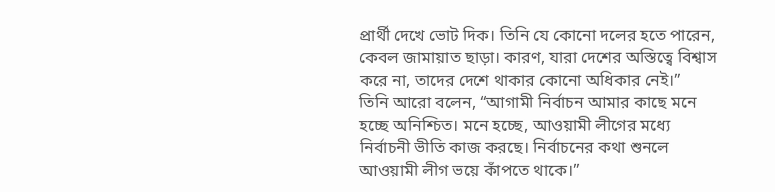প্রার্থী দেখে ভোট দিক। তিনি যে কোনো দলের হতে পারেন, কেবল জামায়াত ছাড়া। কারণ, যারা দেশের অস্তিত্বে বিশ্বাস করে না, তাদের দেশে থাকার কোনো অধিকার নেই।”
তিনি আরো বলেন, “আগামী নির্বাচন আমার কাছে মনে হচ্ছে অনিশ্চিত। মনে হচ্ছে, আওয়ামী লীগের মধ্যে নির্বাচনী ভীতি কাজ করছে। নির্বাচনের কথা শুনলে আওয়ামী লীগ ভয়ে কাঁপতে থাকে।”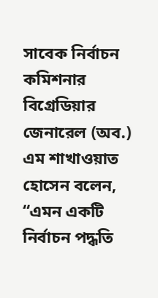সাবেক নির্বাচন কমিশনার বিগ্রেডিয়ার জেনারেল (অব.) এম শাখাওয়াত হোসেন বলেন, “এমন একটি নির্বাচন পদ্ধতি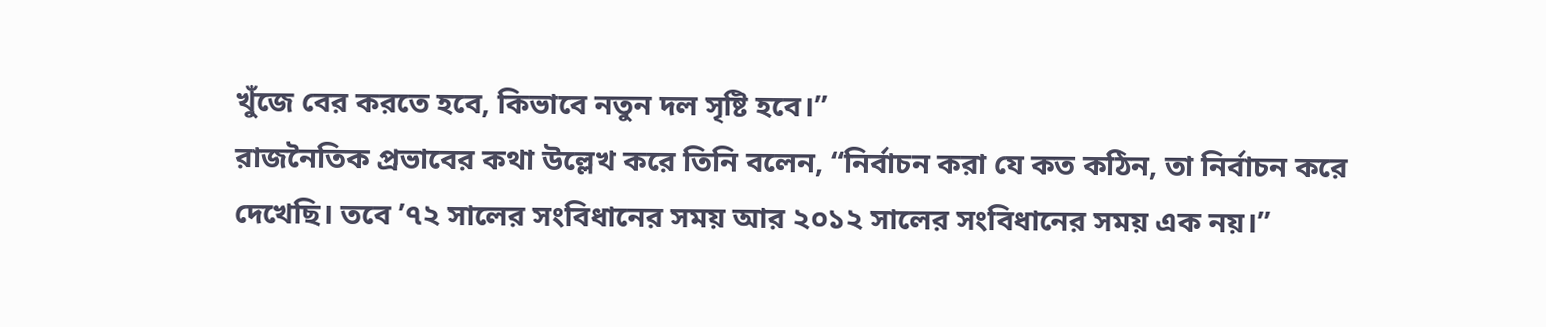খুঁজে বের করতে হবে, কিভাবে নতুন দল সৃষ্টি হবে।”
রাজনৈতিক প্রভাবের কথা উল্লেখ করে তিনি বলেন, “নির্বাচন করা যে কত কঠিন, তা নির্বাচন করে দেখেছি। তবে ’৭২ সালের সংবিধানের সময় আর ২০১২ সালের সংবিধানের সময় এক নয়।”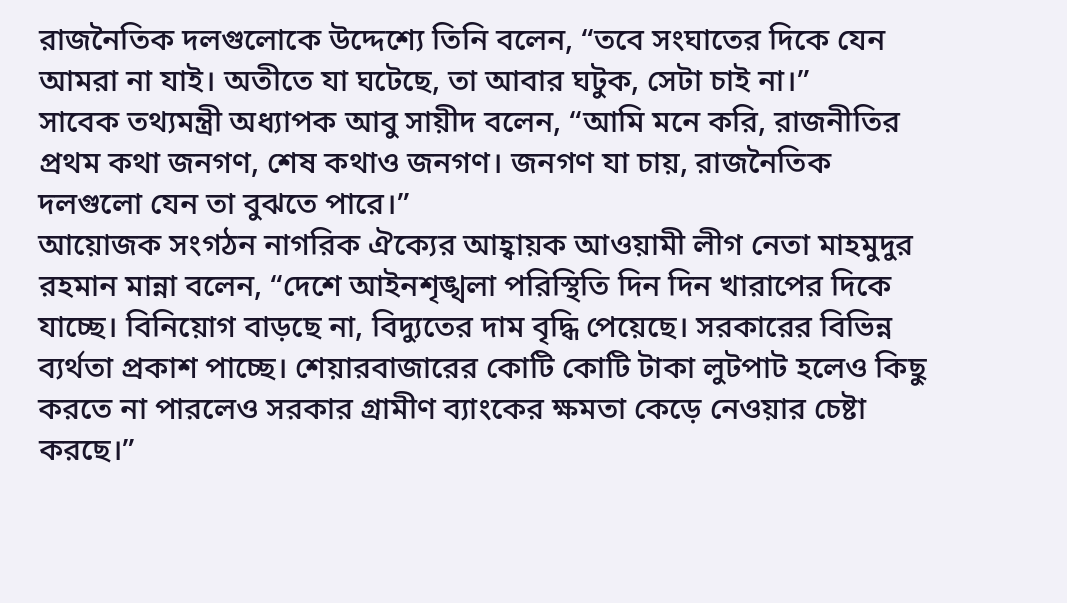রাজনৈতিক দলগুলোকে উদ্দেশ্যে তিনি বলেন, “তবে সংঘাতের দিকে যেন আমরা না যাই। অতীতে যা ঘটেছে, তা আবার ঘটুক, সেটা চাই না।”
সাবেক তথ্যমন্ত্রী অধ্যাপক আবু সায়ীদ বলেন, “আমি মনে করি, রাজনীতির প্রথম কথা জনগণ, শেষ কথাও জনগণ। জনগণ যা চায়, রাজনৈতিক দলগুলো যেন তা বুঝতে পারে।”
আয়োজক সংগঠন নাগরিক ঐক্যের আহ্বায়ক আওয়ামী লীগ নেতা মাহমুদুর রহমান মান্না বলেন, “দেশে আইনশৃঙ্খলা পরিস্থিতি দিন দিন খারাপের দিকে যাচ্ছে। বিনিয়োগ বাড়ছে না, বিদ্যুতের দাম বৃদ্ধি পেয়েছে। সরকারের বিভিন্ন ব্যর্থতা প্রকাশ পাচ্ছে। শেয়ারবাজারের কোটি কোটি টাকা লুটপাট হলেও কিছু করতে না পারলেও সরকার গ্রামীণ ব্যাংকের ক্ষমতা কেড়ে নেওয়ার চেষ্টা করছে।”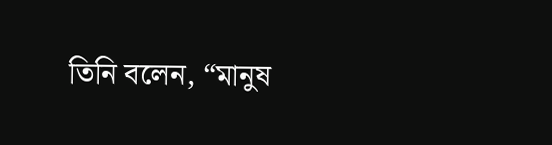তিনি বলেন, “মানুষ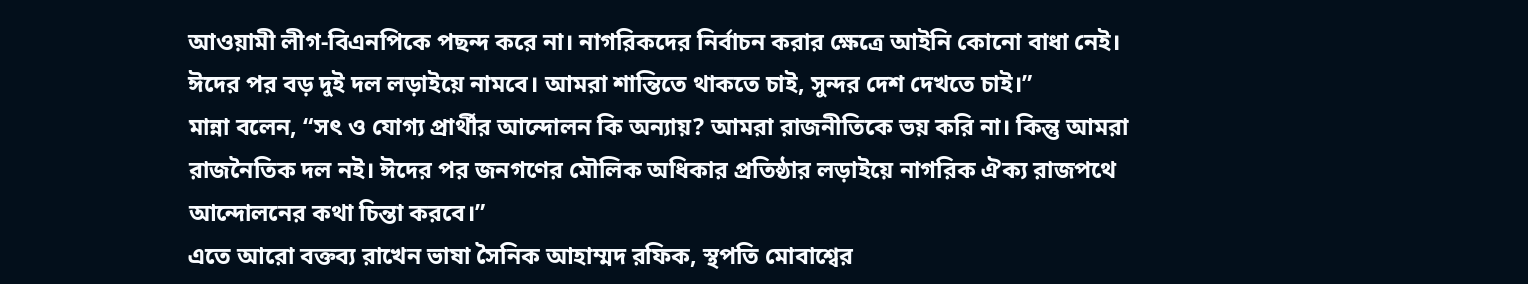আওয়ামী লীগ-বিএনপিকে পছন্দ করে না। নাগরিকদের নির্বাচন করার ক্ষেত্রে আইনি কোনো বাধা নেই। ঈদের পর বড় দুই দল লড়াইয়ে নামবে। আমরা শান্তিতে থাকতে চাই, সুন্দর দেশ দেখতে চাই।”
মান্না বলেন, “সৎ ও যোগ্য প্রার্থীর আন্দোলন কি অন্যায়? আমরা রাজনীতিকে ভয় করি না। কিন্তু আমরা রাজনৈতিক দল নই। ঈদের পর জনগণের মৌলিক অধিকার প্রতিষ্ঠার লড়াইয়ে নাগরিক ঐক্য রাজপথে আন্দোলনের কথা চিন্তা করবে।”
এতে আরো বক্তব্য রাখেন ভাষা সৈনিক আহাম্মদ রফিক, স্থপতি মোবাশ্বের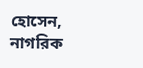হোসেন, নাগরিক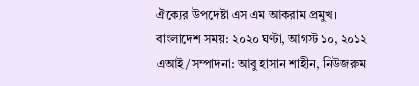ঐক্যের উপদেষ্টা এস এম আকরাম প্রমুখ।
বাংলাদেশ সময়: ২০২০ ঘণ্টা, আগস্ট ১০, ২০১২
এআই/সম্পাদনা: আবু হাসান শাহীন, নিউজরুম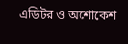এডিটর ও অশোকেশ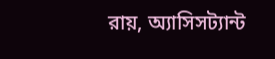রায়, অ্যাসিসট্যান্ট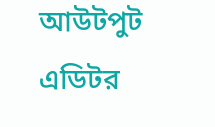আউটপুট এডিটর